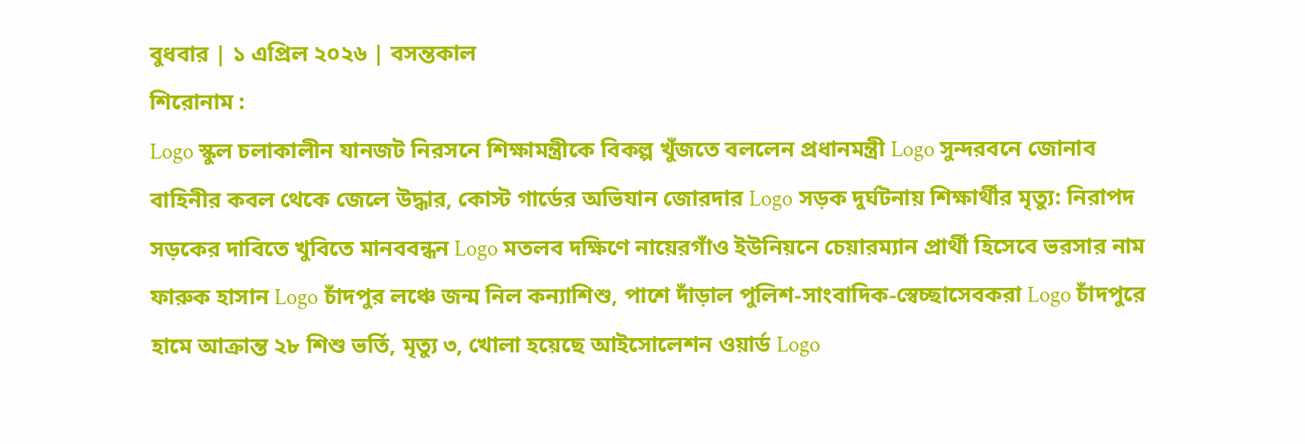বুধবার | ১ এপ্রিল ২০২৬ | বসন্তকাল
শিরোনাম :
Logo স্কুল চলাকালীন যানজট নিরসনে শিক্ষামন্ত্রীকে বিকল্প খুঁজতে বললেন প্রধানমন্ত্রী Logo সুন্দরবনে জোনাব বাহিনীর কবল থেকে জেলে উদ্ধার, কোস্ট গার্ডের অভিযান জোরদার Logo সড়ক দুর্ঘটনায় শিক্ষার্থীর মৃত্যু: নিরাপদ সড়কের দাবিতে খুবিতে মানববন্ধন Logo মতলব দক্ষিণে নায়েরগাঁও ইউনিয়নে চেয়ারম্যান প্রার্থী হিসেবে ভরসার নাম ফারুক হাসান Logo চাঁদপুর লঞ্চে জন্ম নিল কন্যাশিশু, পাশে দাঁড়াল পুলিশ-সাংবাদিক-স্বেচ্ছাসেবকরা Logo চাঁদপুরে হামে আক্রান্ত ২৮ শিশু ভর্তি, মৃত্যু ৩, খোলা হয়েছে আইসোলেশন ওয়ার্ড Logo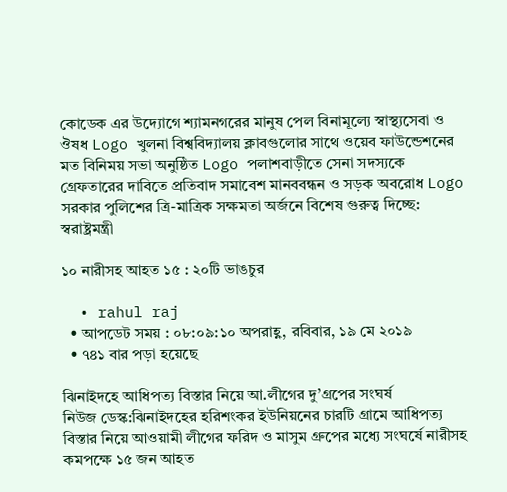কোডেক এর উদ্যোগে শ্যামনগরের মানুষ পেল বিনামূল্যে স্বাস্থ্যসেবা ও ঔষধ Logo খুলনা বিশ্ববিদ্যালয় ক্লাবগুলোর সাথে ওয়েব ফাউন্ডেশনের মত বিনিময় সভা অনুষ্ঠিত Logo পলাশবাড়ীতে সেনা সদস্যকে গ্রেফতারের দাবিতে প্রতিবাদ সমাবেশ মানববন্ধন ও সড়ক অবরোধ Logo সরকার পুলিশের ত্রি-মাত্রিক সক্ষমতা অর্জনে বিশেষ গুরুত্ব দিচ্ছে: স্বরাষ্ট্রমন্ত্রী

১০ নারীসহ আহত ১৫ : ২০টি ভাঙচুর

  • rahul raj
  • আপডেট সময় : ০৮:০৯:১০ অপরাহ্ণ, রবিবার, ১৯ মে ২০১৯
  • ৭৪১ বার পড়া হয়েছে

ঝিনাইদহে আধিপত্য বিস্তার নিয়ে আ.লীগের দু’গ্রপের সংঘর্ষ
নিউজ ডেস্ক:ঝিনাইদহের হরিশংকর ইউনিয়নের চারটি গ্রামে আধিপত্য বিস্তার নিয়ে আওয়ামী লীগের ফরিদ ও মাসুম গ্রুপের মধ্যে সংঘর্ষে নারীসহ কমপক্ষে ১৫ জন আহত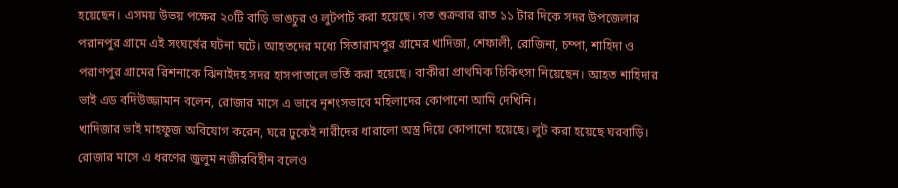হয়েছেন। এসময় উভয় পক্ষের ২০টি বাড়ি ভাঙচুর ও লুটপাট করা হয়েছে। গত শুক্রবার রাত ১১ টার দিকে সদর উপজেলার পরানপুর গ্রামে এই সংঘর্ষের ঘটনা ঘটে। আহতদের মধ্যে সিতারামপুর গ্রামের খাদিজা, শেফালী, রোজিনা, চম্পা, শাহিদা ও পরাণপুর গ্রামের রিশনাকে ঝিনাইদহ সদর হাসপাতালে ভর্তি করা হয়েছে। বাকীরা প্রাথমিক চিকিৎসা নিয়েছেন। আহত শাহিদার ভাই এড বদিউজ্জামান বলেন, রোজার মাসে এ ভাবে নৃশংসভাবে মহিলাদের কোপানো আমি দেখিনি।
খাদিজার ভাই মাহফুজ অবিযোগ করেন, ঘরে ঢুকেই নারীদের ধারালো অস্ত্র দিয়ে কোপানো হয়েছে। লুট করা হয়েছে ঘরবাড়ি। রোজার মাসে এ ধরণের জুলুম নজীরবিহীন বলেও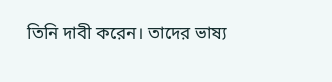তিনি দাবী করেন। তাদের ভাষ্য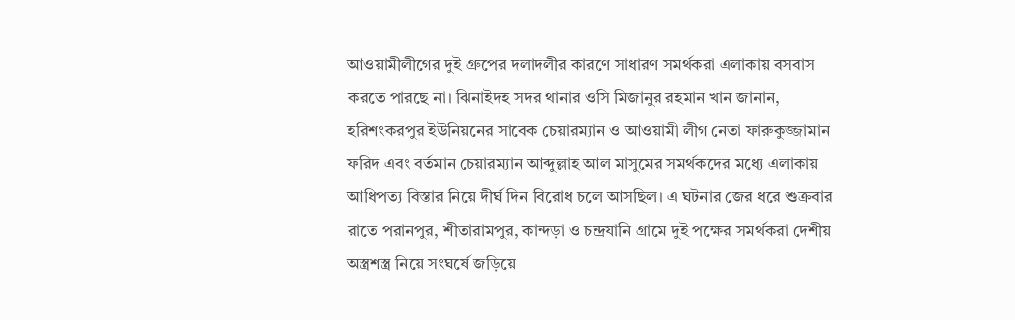আওয়ামীলীগের দুই গ্রুপের দলাদলীর কারণে সাধারণ সমর্থকরা এলাকায় বসবাস করতে পারছে না। ঝিনাইদহ সদর থানার ওসি মিজানুর রহমান খান জানান, হরিশংকরপুর ইউনিয়নের সাবেক চেয়ারম্যান ও আওয়ামী লীগ নেতা ফারুকুজ্জামান ফরিদ এবং বর্তমান চেয়ারম্যান আব্দুল্লাহ আল মাসুমের সমর্থকদের মধ্যে এলাকায় আধিপত্য বিস্তার নিয়ে দীর্ঘ দিন বিরোধ চলে আসছিল। এ ঘটনার জের ধরে শুক্রবার রাতে পরানপুর, শীতারামপুর, কান্দড়া ও চন্দ্রযানি গ্রামে দুই পক্ষের সমর্থকরা দেশীয় অস্ত্রশস্ত্র নিয়ে সংঘর্ষে জড়িয়ে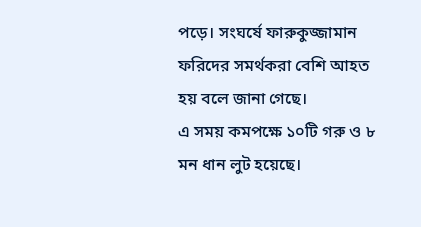পড়ে। সংঘর্ষে ফারুকুজ্জামান ফরিদের সমর্থকরা বেশি আহত হয় বলে জানা গেছে।
এ সময় কমপক্ষে ১০টি গরু ও ৮ মন ধান লুট হয়েছে।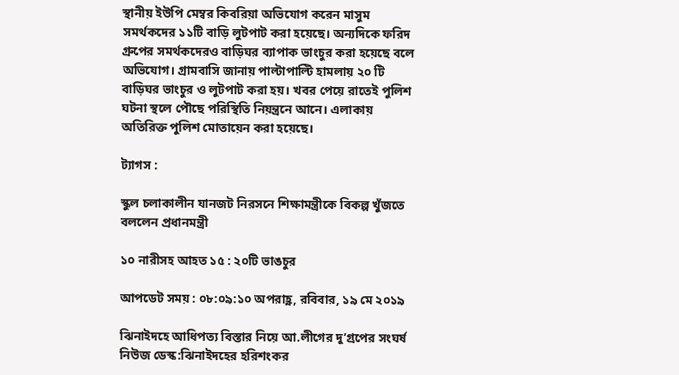স্থানীয় ইউপি মেম্বর কিবরিয়া অভিযোগ করেন মাসুম সমর্থকদের ১১টি বাড়ি লুটপাট করা হয়েছে। অন্যদিকে ফরিদ গ্রুপের সমর্থকদেরও বাড়িঘর ব্যাপাক ভাংচুর করা হয়েছে বলে অভিযোগ। গ্রামবাসি জানায় পাল্টাপাল্টি হামলায় ২০ টি বাড়িঘর ভাংচুর ও লুটপাট করা হয়। খবর পেয়ে রাতেই পুলিশ ঘটনা স্থলে পৌছে পরিস্থিতি নিয়ন্ত্রনে আনে। এলাকায় অতিরিক্ত পুলিশ মোতায়েন করা হয়েছে।

ট্যাগস :

স্কুল চলাকালীন যানজট নিরসনে শিক্ষামন্ত্রীকে বিকল্প খুঁজতে বললেন প্রধানমন্ত্রী

১০ নারীসহ আহত ১৫ : ২০টি ভাঙচুর

আপডেট সময় : ০৮:০৯:১০ অপরাহ্ণ, রবিবার, ১৯ মে ২০১৯

ঝিনাইদহে আধিপত্য বিস্তার নিয়ে আ.লীগের দু’গ্রপের সংঘর্ষ
নিউজ ডেস্ক:ঝিনাইদহের হরিশংকর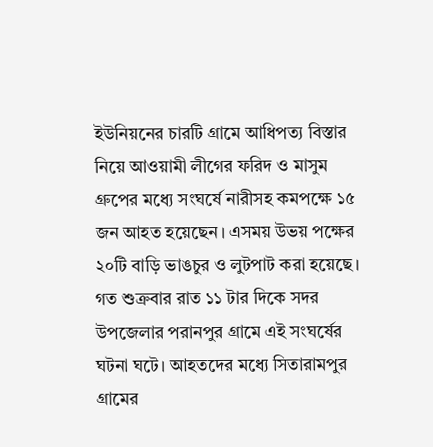ইউনিয়নের চারটি গ্রামে আধিপত্য বিস্তার নিয়ে আওয়ামী লীগের ফরিদ ও মাসুম গ্রুপের মধ্যে সংঘর্ষে নারীসহ কমপক্ষে ১৫ জন আহত হয়েছেন। এসময় উভয় পক্ষের ২০টি বাড়ি ভাঙচুর ও লুটপাট করা হয়েছে। গত শুক্রবার রাত ১১ টার দিকে সদর উপজেলার পরানপুর গ্রামে এই সংঘর্ষের ঘটনা ঘটে। আহতদের মধ্যে সিতারামপুর গ্রামের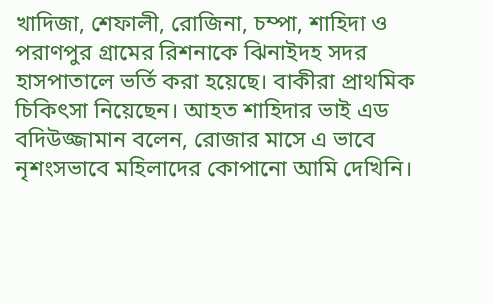খাদিজা, শেফালী, রোজিনা, চম্পা, শাহিদা ও পরাণপুর গ্রামের রিশনাকে ঝিনাইদহ সদর হাসপাতালে ভর্তি করা হয়েছে। বাকীরা প্রাথমিক চিকিৎসা নিয়েছেন। আহত শাহিদার ভাই এড বদিউজ্জামান বলেন, রোজার মাসে এ ভাবে নৃশংসভাবে মহিলাদের কোপানো আমি দেখিনি।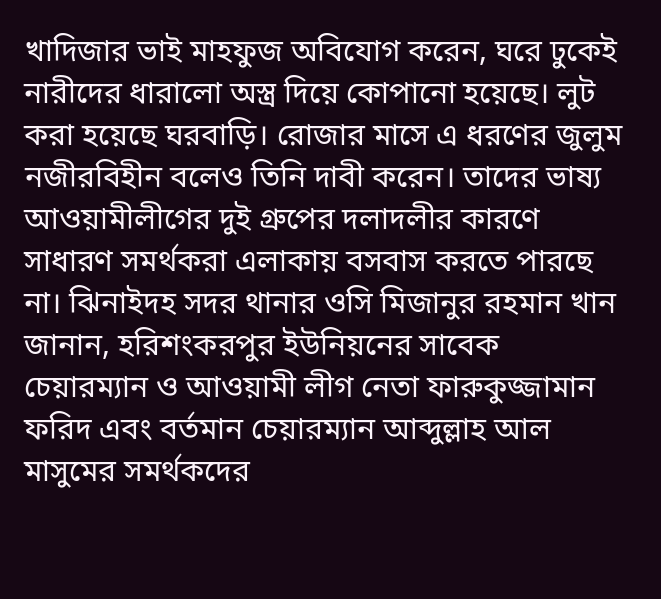খাদিজার ভাই মাহফুজ অবিযোগ করেন, ঘরে ঢুকেই নারীদের ধারালো অস্ত্র দিয়ে কোপানো হয়েছে। লুট করা হয়েছে ঘরবাড়ি। রোজার মাসে এ ধরণের জুলুম নজীরবিহীন বলেও তিনি দাবী করেন। তাদের ভাষ্য আওয়ামীলীগের দুই গ্রুপের দলাদলীর কারণে সাধারণ সমর্থকরা এলাকায় বসবাস করতে পারছে না। ঝিনাইদহ সদর থানার ওসি মিজানুর রহমান খান জানান, হরিশংকরপুর ইউনিয়নের সাবেক চেয়ারম্যান ও আওয়ামী লীগ নেতা ফারুকুজ্জামান ফরিদ এবং বর্তমান চেয়ারম্যান আব্দুল্লাহ আল মাসুমের সমর্থকদের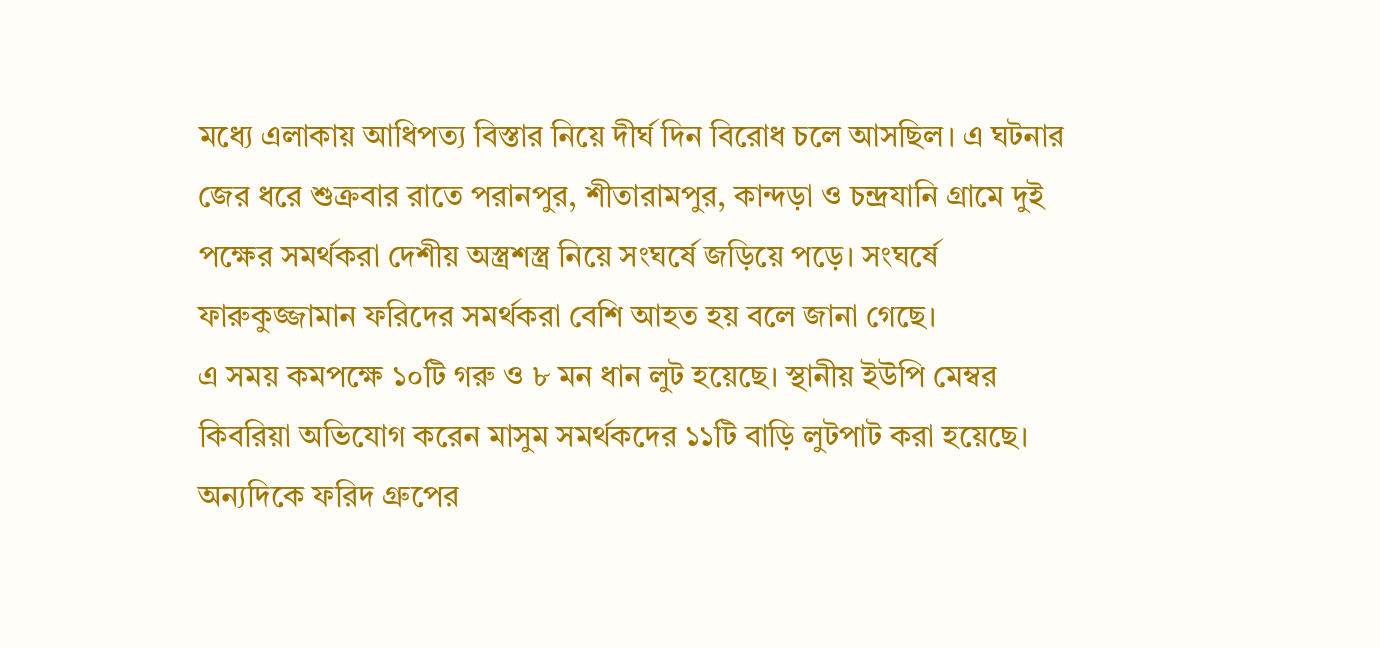মধ্যে এলাকায় আধিপত্য বিস্তার নিয়ে দীর্ঘ দিন বিরোধ চলে আসছিল। এ ঘটনার জের ধরে শুক্রবার রাতে পরানপুর, শীতারামপুর, কান্দড়া ও চন্দ্রযানি গ্রামে দুই পক্ষের সমর্থকরা দেশীয় অস্ত্রশস্ত্র নিয়ে সংঘর্ষে জড়িয়ে পড়ে। সংঘর্ষে ফারুকুজ্জামান ফরিদের সমর্থকরা বেশি আহত হয় বলে জানা গেছে।
এ সময় কমপক্ষে ১০টি গরু ও ৮ মন ধান লুট হয়েছে। স্থানীয় ইউপি মেম্বর কিবরিয়া অভিযোগ করেন মাসুম সমর্থকদের ১১টি বাড়ি লুটপাট করা হয়েছে। অন্যদিকে ফরিদ গ্রুপের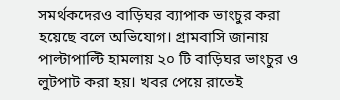সমর্থকদেরও বাড়িঘর ব্যাপাক ভাংচুর করা হয়েছে বলে অভিযোগ। গ্রামবাসি জানায় পাল্টাপাল্টি হামলায় ২০ টি বাড়িঘর ভাংচুর ও লুটপাট করা হয়। খবর পেয়ে রাতেই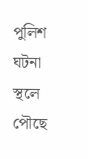পুলিশ ঘটনা স্থলে পৌছে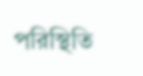পরিস্থিতি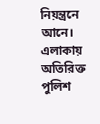নিয়ন্ত্রনে আনে। এলাকায় অতিরিক্ত পুলিশ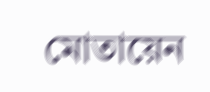মোতায়েন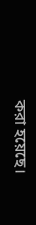করা হয়েছে।